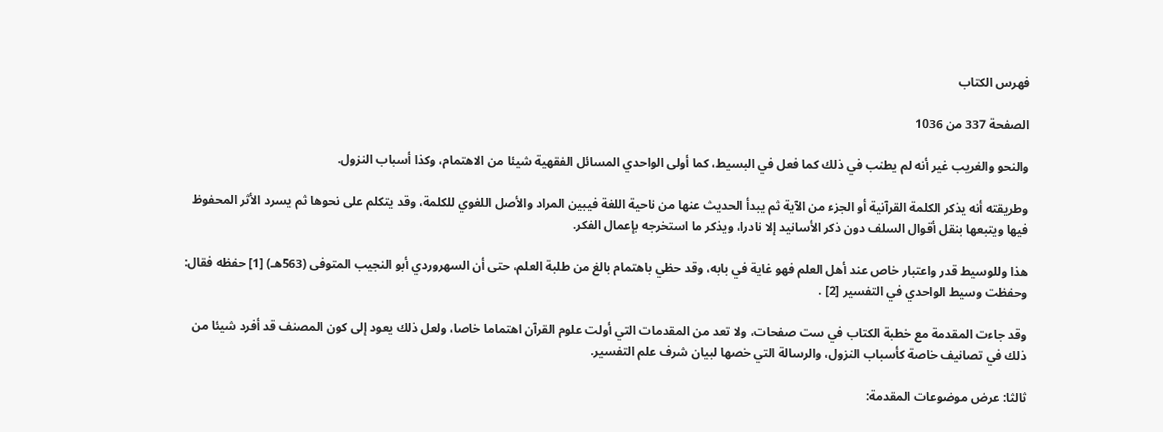فهرس الكتاب

الصفحة 337 من 1036

والنحو والغريب غير أنه لم يطنب في ذلك كما فعل في البسيط، كما أولى الواحدي المسائل الفقهية شيئا من الاهتمام، وكذا أسباب النزول.

وطريقته أنه يذكر الكلمة القرآنية أو الجزء من الآية ثم يبدأ الحديث عنها من ناحية اللغة فيبين المراد والأصل اللغوي للكلمة، وقد يتكلم على نحوها ثم يسرد الأثر المحفوظ فيها ويتبعها بنقل أقوال السلف دون ذكر الأسانيد إلا نادرا، ويذكر ما استخرجه بإعمال الفكر.

هذا وللوسيط قدر واعتبار خاص عند أهل العلم فهو غاية في بابه، وقد حظي باهتمام بالغ من طلبة العلم، حتى أن السهروردي أبو النجيب المتوفى (563هـ) [1] حفظه فقال: وحفظت وسيط الواحدي في التفسير [2] .

وقد جاءت المقدمة مع خطبة الكتاب في ست صفحات، ولا تعد من المقدمات التي أولت علوم القرآن اهتماما خاصا، ولعل ذلك يعود إلى كون المصنف قد أفرد شيئا من ذلك في تصانيف خاصة كأسباب النزول، والرسالة التي خصها لبيان شرف علم التفسير.

ثالثا: عرض موضوعات المقدمة: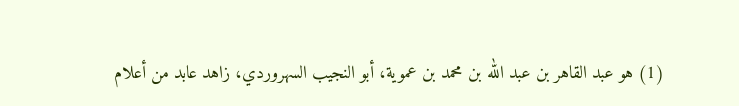(1) هو عبد القاهر بن عبد الله بن محمد بن عموية، أبو النجيب السهروردي، زاهد عابد من أعلام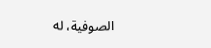الصوفية، له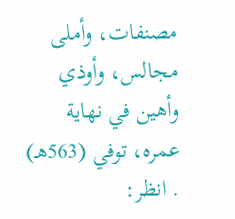مصنفات، وأملى مجالس، وأوذي وأهين في نهاية عمره، توفي (563هـ) . انظر: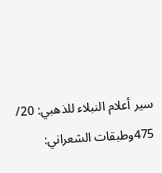سير أعلام النبلاء للذهبي: 20/ 475وطبقات الشعراني: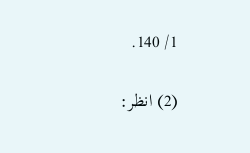1/ 140.

(2) انظر: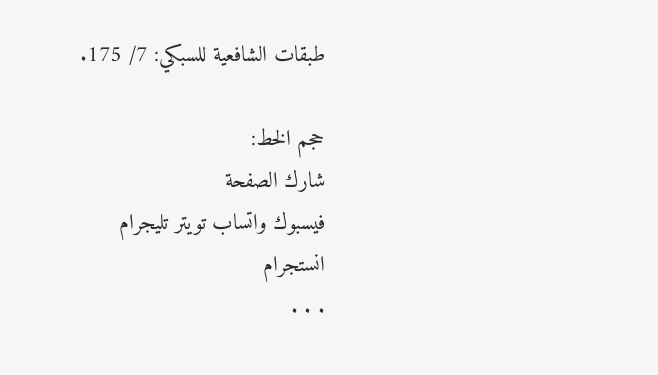طبقات الشافعية للسبكي: 7/ 175.

حجم الخط:
شارك الصفحة
فيسبوك واتساب تويتر تليجرام انستجرام
. . .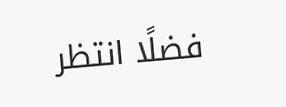فضلًا انتظر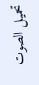تحميل الصوت